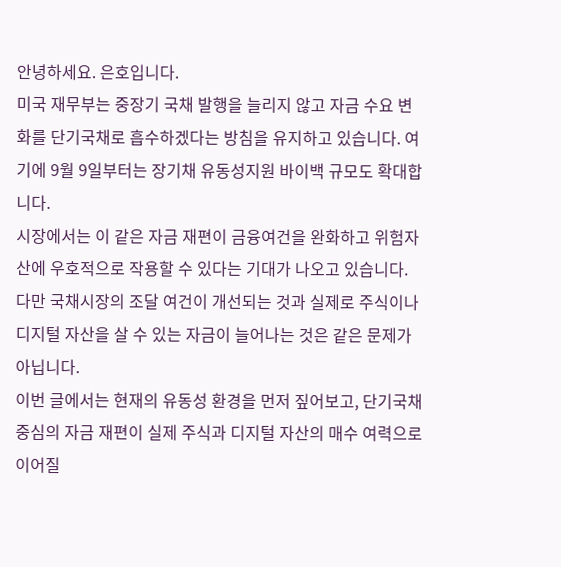안녕하세요. 은호입니다.
미국 재무부는 중장기 국채 발행을 늘리지 않고 자금 수요 변화를 단기국채로 흡수하겠다는 방침을 유지하고 있습니다. 여기에 9월 9일부터는 장기채 유동성지원 바이백 규모도 확대합니다.
시장에서는 이 같은 자금 재편이 금융여건을 완화하고 위험자산에 우호적으로 작용할 수 있다는 기대가 나오고 있습니다. 다만 국채시장의 조달 여건이 개선되는 것과 실제로 주식이나 디지털 자산을 살 수 있는 자금이 늘어나는 것은 같은 문제가 아닙니다.
이번 글에서는 현재의 유동성 환경을 먼저 짚어보고, 단기국채 중심의 자금 재편이 실제 주식과 디지털 자산의 매수 여력으로 이어질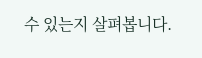수 있는지 살펴봅니다.